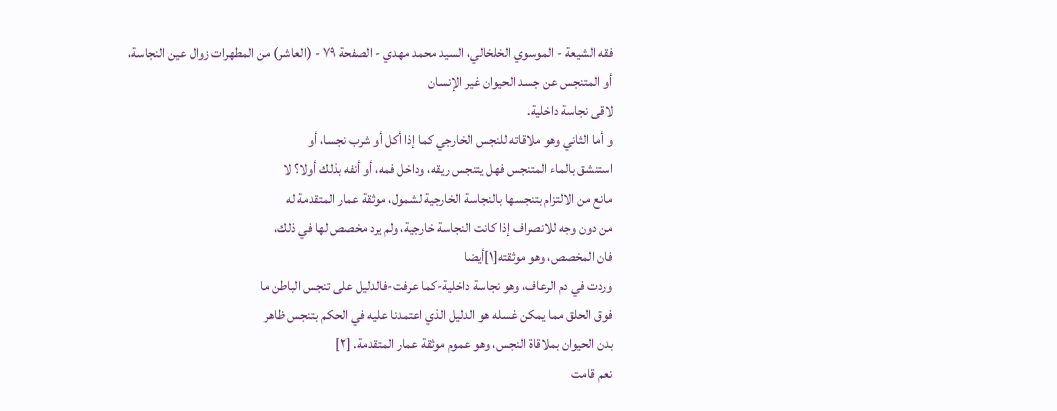فقه الشيعة - الموسوي الخلخالي، السيد محمد مهدي - الصفحة ٧٩ - (العاشر) من المطهرات زوال عين النجاسة، أو المتنجس عن جسد الحيوان غير الإنسان
لاقى نجاسة داخلية.
و أما الثاني وهو ملاقاته للنجس الخارجي كما إذا أكل أو شرب نجسا، أو
استنشق بالماء المتنجس فهل يتنجس ريقه، وداخل فمه، أو أنفه بذلك أولا؟ لا
مانع من الالتزام بتنجسها بالنجاسة الخارجية لشمول، موثقة عمار المتقدمة له
من دون وجه للانصراف إذا كانت النجاسة خارجية، ولم يرد مخصص لها في ذلك،
فان المخصص، وهو موثقته[١]أيضا
وردت في دم الرعاف، وهو نجاسة داخلية-كما عرفت-فالدليل على تنجس الباطن ما
فوق الحلق مما يمكن غسله هو الدليل الذي اعتمدنا عليه في الحكم بتنجس ظاهر
بدن الحيوان بملاقاة النجس، وهو عموم موثقة عمار المتقدمة. [٢]
نعم قامت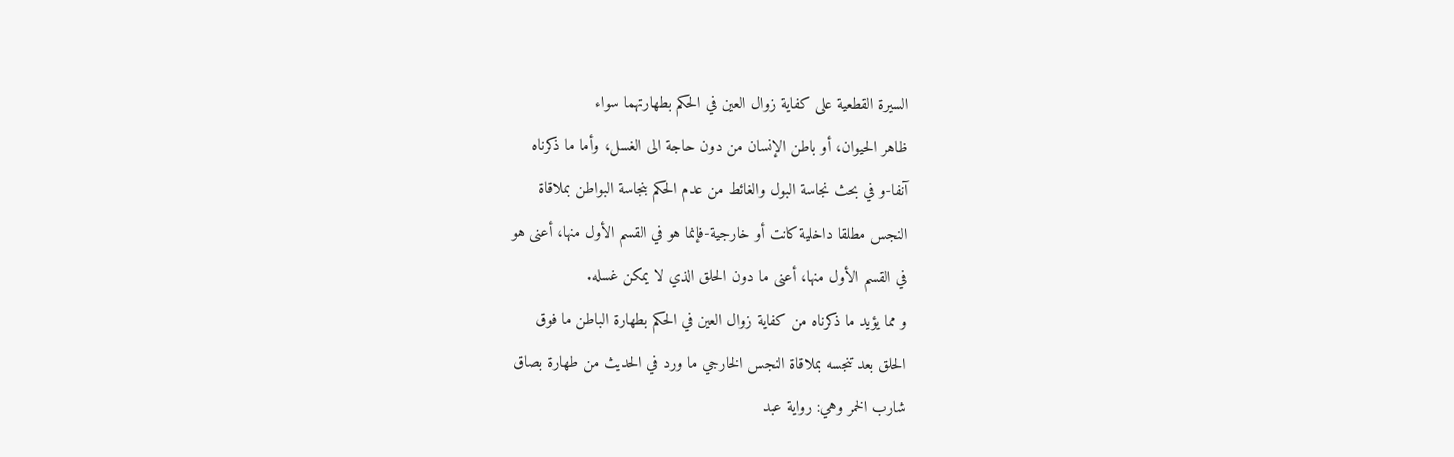السيرة القطعية على كفاية زوال العين في الحكم بطهارتهما سواء
ظاهر الحيوان، أو باطن الإنسان من دون حاجة الى الغسل، وأما ما ذكرناه
آنفا-و في بحث نجاسة البول والغائط من عدم الحكم بنجاسة البواطن بملاقاة
النجس مطلقا داخلية كانت أو خارجية-فإنما هو في القسم الأول منها، أعنى هو
في القسم الأول منها، أعنى ما دون الحلق الذي لا يمكن غسله.
و مما يؤيد ما ذكرناه من كفاية زوال العين في الحكم بطهارة الباطن ما فوق
الحلق بعد تنجسه بملاقاة النجس الخارجي ما ورد في الحديث من طهارة بصاق
شارب الخمر وهي: رواية عبد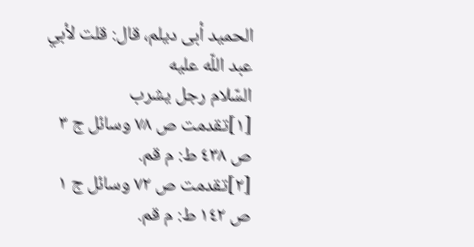الحميد أبى ديلم، قال: قلت لأبي عبد اللّه عليه
السّلام رجل يشرب
[١]تقدمت ص ٧٨ وسائل ج ٣ ص ٤٣٨ ط: م قم.
[٢]تقدمت ص ٧٢ وسائل ج ١ ص ١٤٢ ط: م قم.